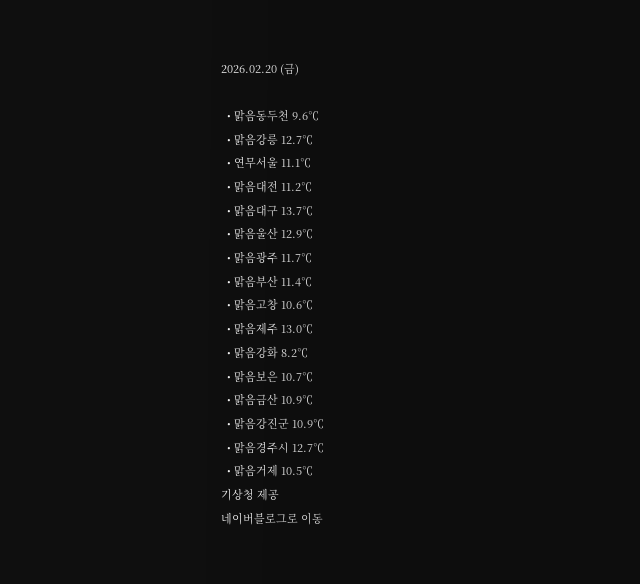2026.02.20 (금)

  • 맑음동두천 9.6℃
  • 맑음강릉 12.7℃
  • 연무서울 11.1℃
  • 맑음대전 11.2℃
  • 맑음대구 13.7℃
  • 맑음울산 12.9℃
  • 맑음광주 11.7℃
  • 맑음부산 11.4℃
  • 맑음고창 10.6℃
  • 맑음제주 13.0℃
  • 맑음강화 8.2℃
  • 맑음보은 10.7℃
  • 맑음금산 10.9℃
  • 맑음강진군 10.9℃
  • 맑음경주시 12.7℃
  • 맑음거제 10.5℃
기상청 제공
네이버블로그로 이동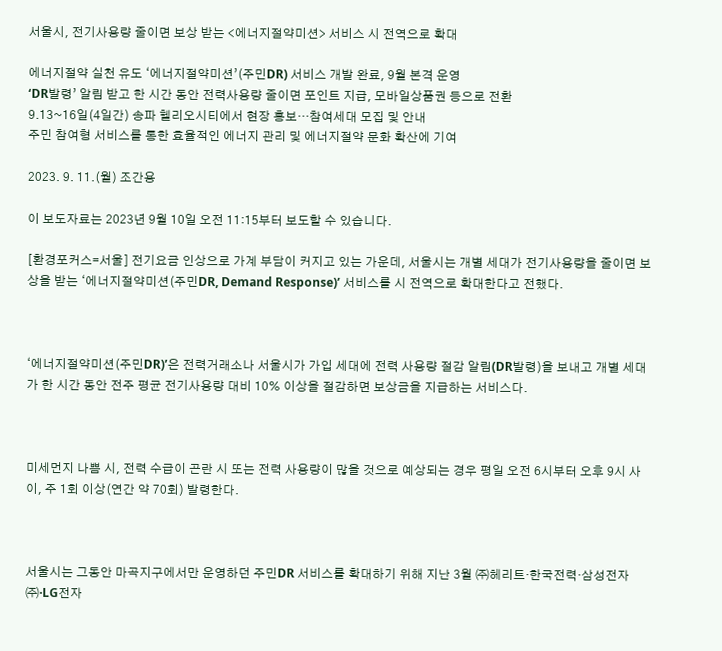서울시, 전기사용량 줄이면 보상 받는 <에너지절약미션> 서비스 시 전역으로 확대

에너지절약 실천 유도 ‘에너지절약미션’(주민DR) 서비스 개발 완료, 9월 본격 운영
‘DR발령’ 알림 받고 한 시간 동안 전력사용량 줄이면 포인트 지급, 모바일상품권 등으로 전환
9.13~16일(4일간) 송파 헬리오시티에서 현장 홍보…참여세대 모집 및 안내
주민 참여형 서비스를 통한 효율적인 에너지 관리 및 에너지절약 문화 확산에 기여

2023. 9. 11.(월) 조간용

이 보도자료는 2023년 9월 10일 오전 11:15부터 보도할 수 있습니다.

[환경포커스=서울] 전기요금 인상으로 가계 부담이 커지고 있는 가운데, 서울시는 개별 세대가 전기사용량을 줄이면 보상을 받는 ‘에너지절약미션(주민DR, Demand Response)’ 서비스를 시 전역으로 확대한다고 전했다.



‘에너지절약미션(주민DR)’은 전력거래소나 서울시가 가입 세대에 전력 사용량 절감 알림(DR발령)을 보내고 개별 세대가 한 시간 동안 전주 평균 전기사용량 대비 10% 이상을 절감하면 보상금을 지급하는 서비스다.



미세먼지 나쁨 시, 전력 수급이 곤란 시 또는 전력 사용량이 많을 것으로 예상되는 경우 평일 오전 6시부터 오후 9시 사이, 주 1회 이상(연간 약 70회) 발령한다.



서울시는 그동안 마곡지구에서만 운영하던 주민DR 서비스를 확대하기 위해 지난 3월 ㈜헤리트·한국전력·삼성전자㈜·LG전자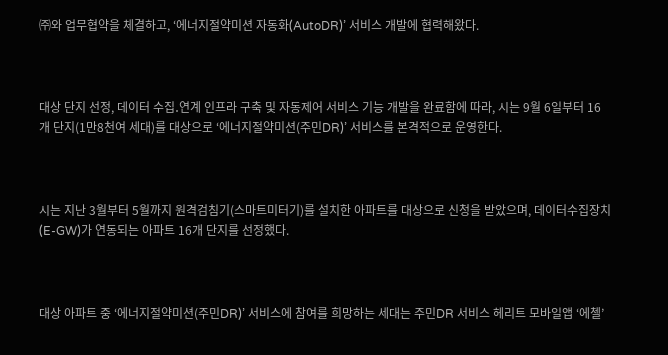㈜와 업무협약을 체결하고, ‘에너지절약미션 자동화(AutoDR)’ 서비스 개발에 협력해왔다.



대상 단지 선정, 데이터 수집․연계 인프라 구축 및 자동제어 서비스 기능 개발을 완료함에 따라, 시는 9월 6일부터 16개 단지(1만8천여 세대)를 대상으로 ‘에너지절약미션(주민DR)’ 서비스를 본격적으로 운영한다.



시는 지난 3월부터 5월까지 원격검침기(스마트미터기)를 설치한 아파트를 대상으로 신청을 받았으며, 데이터수집장치(E-GW)가 연동되는 아파트 16개 단지를 선정했다.



대상 아파트 중 ‘에너지절약미션(주민DR)’ 서비스에 참여를 희망하는 세대는 주민DR 서비스 헤리트 모바일앱 ‘에첼’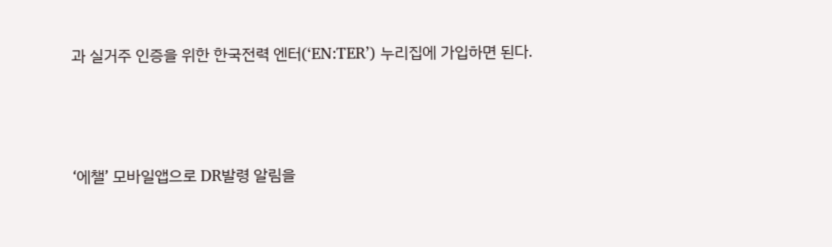과 실거주 인증을 위한 한국전력 엔터(‘EN:TER’) 누리집에 가입하면 된다.



‘에챌’ 모바일앱으로 DR발령 알림을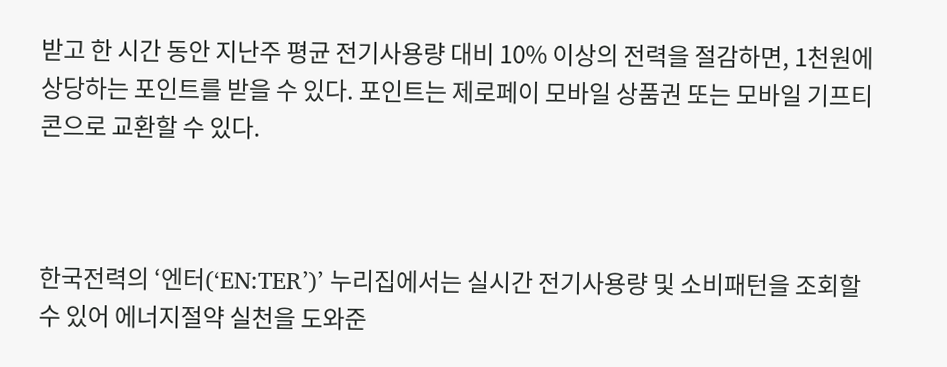받고 한 시간 동안 지난주 평균 전기사용량 대비 10% 이상의 전력을 절감하면, 1천원에 상당하는 포인트를 받을 수 있다. 포인트는 제로페이 모바일 상품권 또는 모바일 기프티콘으로 교환할 수 있다.



한국전력의 ‘엔터(‘EN:TER’)’ 누리집에서는 실시간 전기사용량 및 소비패턴을 조회할 수 있어 에너지절약 실천을 도와준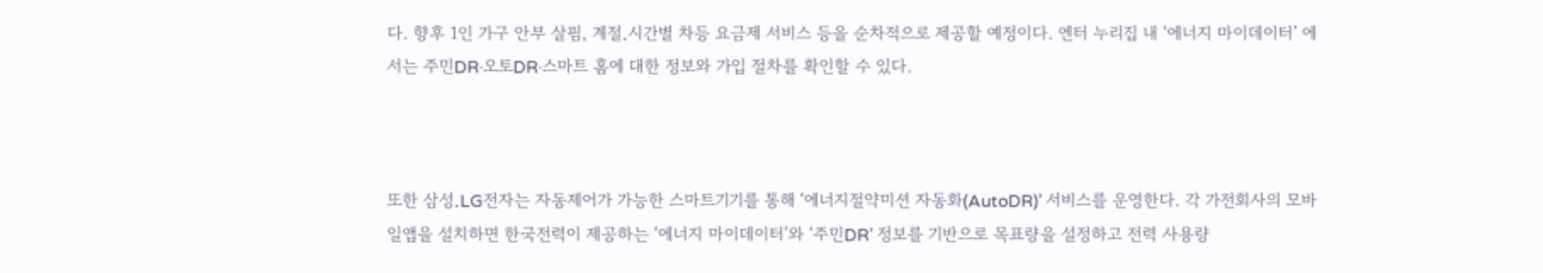다. 향후 1인 가구 안부 살핌, 계절․시간별 차등 요금제 서비스 등을 순차적으로 제공할 예정이다. 엔터 누리집 내 ‘에너지 마이데이터’ 에서는 주민DR·오토DR·스마트 홈에 대한 정보와 가입 절차를 확인할 수 있다.



또한 삼성․LG전자는 자동제어가 가능한 스마트기기를 통해 ‘에너지절약미션 자동화(AutoDR)’ 서비스를 운영한다. 각 가전회사의 모바일앱을 설치하면 한국전력이 제공하는 ‘에너지 마이데이터’와 ‘주민DR’ 정보를 기반으로 목표량을 설정하고 전력 사용량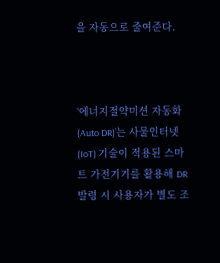을 자동으로 줄여준다.



‘에너지절약미션 자동화(Auto DR)’는 사물인터넷(IoT) 기술이 적용된 스마트 가전기기를 활용해 DR 발령 시 사용자가 별도 조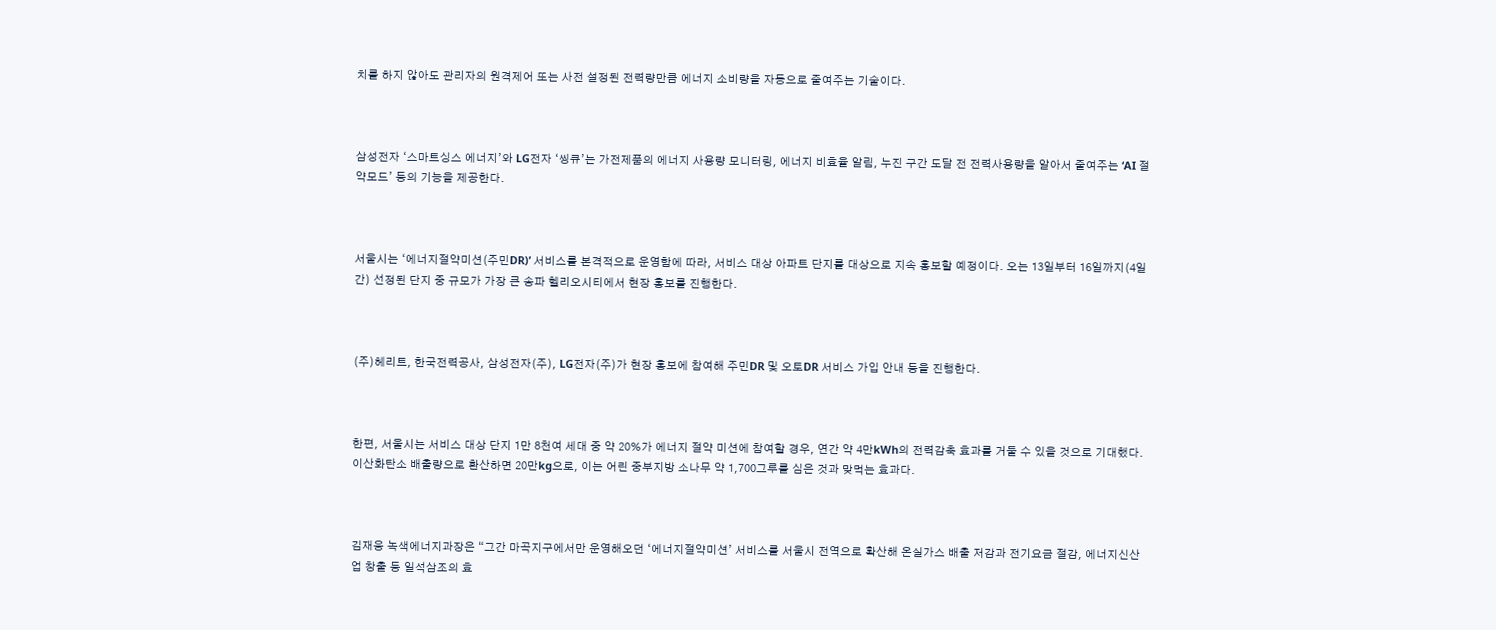치를 하지 않아도 관리자의 원격제어 또는 사전 설정된 전력량만큼 에너지 소비량을 자동으로 줄여주는 기술이다.



삼성전자 ‘스마트싱스 에너지’와 LG전자 ‘씽큐’는 가전제품의 에너지 사용량 모니터링, 에너지 비효율 알림, 누진 구간 도달 전 전력사용량을 알아서 줄여주는 ‘AI 절약모드’ 등의 기능을 제공한다.



서울시는 ‘에너지절약미션(주민DR)’ 서비스를 본격적으로 운영함에 따라, 서비스 대상 아파트 단지를 대상으로 지속 홍보할 예정이다. 오는 13일부터 16일까지(4일간) 선정된 단지 중 규모가 가장 큰 송파 헬리오시티에서 현장 홍보를 진행한다.



(주)헤리트, 한국전력공사, 삼성전자(주), LG전자(주)가 현장 홍보에 참여해 주민DR 및 오토DR 서비스 가입 안내 등을 진행한다.



한편, 서울시는 서비스 대상 단지 1만 8천여 세대 중 약 20%가 에너지 절약 미션에 참여할 경우, 연간 약 4만kWh의 전력감축 효과를 거둘 수 있을 것으로 기대했다. 이산화탄소 배출량으로 환산하면 20만kg으로, 이는 어린 중부지방 소나무 약 1,700그루를 심은 것과 맞먹는 효과다.



김재웅 녹색에너지과장은 “그간 마곡지구에서만 운영해오던 ‘에너지절약미션’ 서비스를 서울시 전역으로 확산해 온실가스 배출 저감과 전기요금 절감, 에너지신산업 창출 등 일석삼조의 효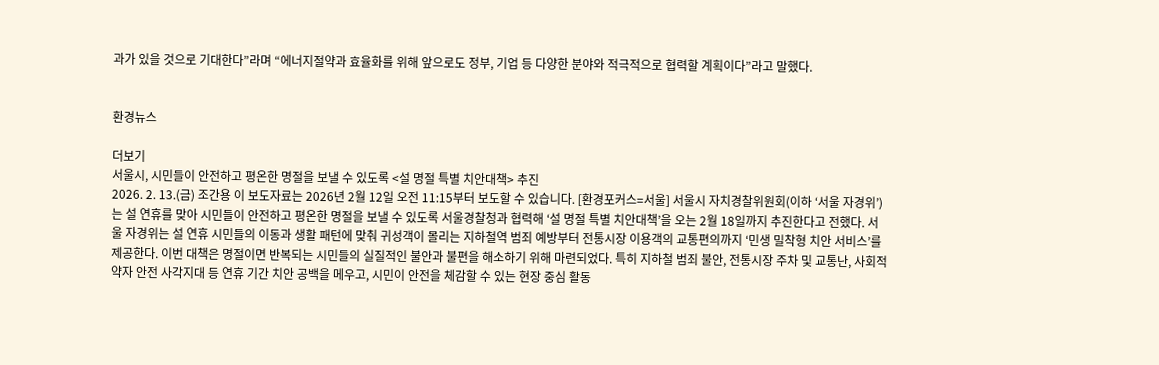과가 있을 것으로 기대한다”라며 “에너지절약과 효율화를 위해 앞으로도 정부, 기업 등 다양한 분야와 적극적으로 협력할 계획이다”라고 말했다.


환경뉴스

더보기
서울시, 시민들이 안전하고 평온한 명절을 보낼 수 있도록 <설 명절 특별 치안대책> 추진
2026. 2. 13.(금) 조간용 이 보도자료는 2026년 2월 12일 오전 11:15부터 보도할 수 있습니다. [환경포커스=서울] 서울시 자치경찰위원회(이하 ‘서울 자경위’)는 설 연휴를 맞아 시민들이 안전하고 평온한 명절을 보낼 수 있도록 서울경찰청과 협력해 ‘설 명절 특별 치안대책’을 오는 2월 18일까지 추진한다고 전했다. 서울 자경위는 설 연휴 시민들의 이동과 생활 패턴에 맞춰 귀성객이 몰리는 지하철역 범죄 예방부터 전통시장 이용객의 교통편의까지 ‘민생 밀착형 치안 서비스’를 제공한다. 이번 대책은 명절이면 반복되는 시민들의 실질적인 불안과 불편을 해소하기 위해 마련되었다. 특히 지하철 범죄 불안, 전통시장 주차 및 교통난, 사회적약자 안전 사각지대 등 연휴 기간 치안 공백을 메우고, 시민이 안전을 체감할 수 있는 현장 중심 활동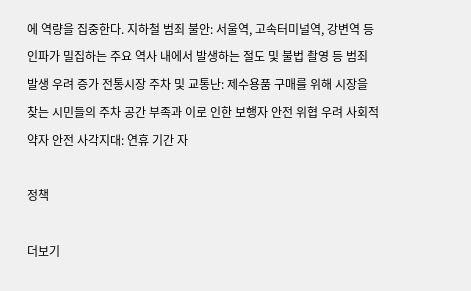에 역량을 집중한다. 지하철 범죄 불안: 서울역, 고속터미널역, 강변역 등 인파가 밀집하는 주요 역사 내에서 발생하는 절도 및 불법 촬영 등 범죄 발생 우려 증가 전통시장 주차 및 교통난: 제수용품 구매를 위해 시장을 찾는 시민들의 주차 공간 부족과 이로 인한 보행자 안전 위협 우려 사회적약자 안전 사각지대: 연휴 기간 자

정책

더보기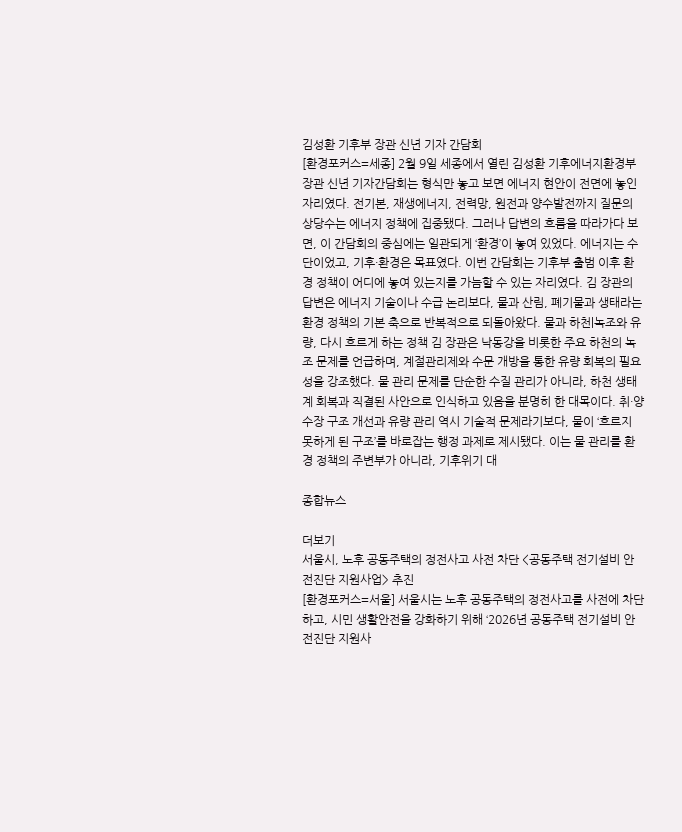김성환 기후부 장관 신년 기자 간담회
[환경포커스=세종] 2월 9일 세종에서 열린 김성환 기후에너지환경부 장관 신년 기자간담회는 형식만 놓고 보면 에너지 현안이 전면에 놓인 자리였다. 전기본, 재생에너지, 전력망, 원전과 양수발전까지 질문의 상당수는 에너지 정책에 집중됐다. 그러나 답변의 흐름을 따라가다 보면, 이 간담회의 중심에는 일관되게 ‘환경’이 놓여 있었다. 에너지는 수단이었고, 기후·환경은 목표였다. 이번 간담회는 기후부 출범 이후 환경 정책이 어디에 놓여 있는지를 가늠할 수 있는 자리였다. 김 장관의 답변은 에너지 기술이나 수급 논리보다, 물과 산림, 폐기물과 생태라는 환경 정책의 기본 축으로 반복적으로 되돌아왔다. 물과 하천|녹조와 유량, 다시 흐르게 하는 정책 김 장관은 낙동강을 비롯한 주요 하천의 녹조 문제를 언급하며, 계절관리제와 수문 개방을 통한 유량 회복의 필요성을 강조했다. 물 관리 문제를 단순한 수질 관리가 아니라, 하천 생태계 회복과 직결된 사안으로 인식하고 있음을 분명히 한 대목이다. 취·양수장 구조 개선과 유량 관리 역시 기술적 문제라기보다, 물이 ‘흐르지 못하게 된 구조’를 바로잡는 행정 과제로 제시됐다. 이는 물 관리를 환경 정책의 주변부가 아니라, 기후위기 대

종합뉴스

더보기
서울시, 노후 공동주택의 정전사고 사전 차단 <공동주택 전기설비 안전진단 지원사업> 추진
[환경포커스=서울] 서울시는 노후 공동주택의 정전사고를 사전에 차단하고, 시민 생활안전을 강화하기 위해 ‘2026년 공동주택 전기설비 안전진단 지원사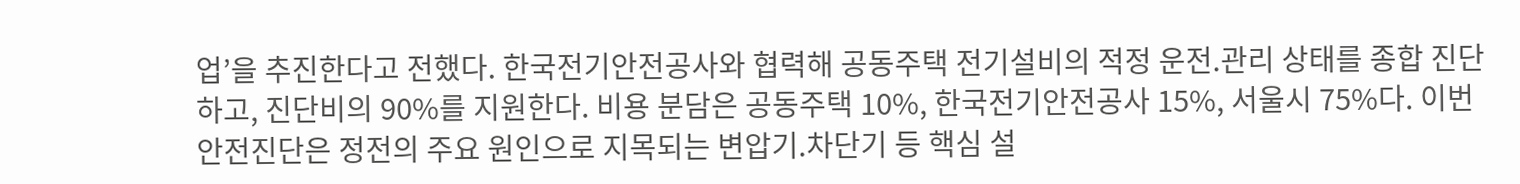업’을 추진한다고 전했다. 한국전기안전공사와 협력해 공동주택 전기설비의 적정 운전․관리 상태를 종합 진단하고, 진단비의 90%를 지원한다. 비용 분담은 공동주택 10%, 한국전기안전공사 15%, 서울시 75%다. 이번 안전진단은 정전의 주요 원인으로 지목되는 변압기․차단기 등 핵심 설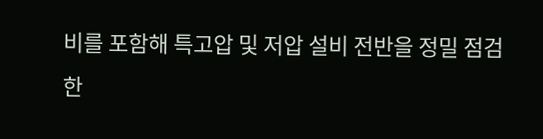비를 포함해 특고압 및 저압 설비 전반을 정밀 점검한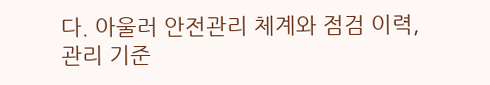다. 아울러 안전관리 체계와 점검 이력, 관리 기준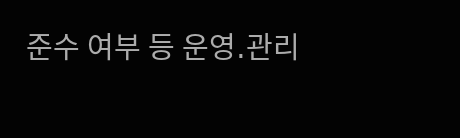준수 여부 등 운영․관리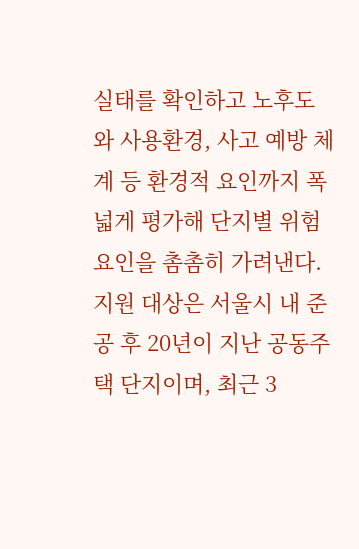실태를 확인하고 노후도와 사용환경, 사고 예방 체계 등 환경적 요인까지 폭넓게 평가해 단지별 위험 요인을 촘촘히 가려낸다. 지원 대상은 서울시 내 준공 후 20년이 지난 공동주택 단지이며, 최근 3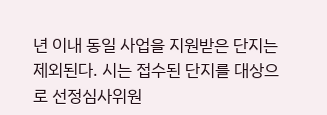년 이내 동일 사업을 지원받은 단지는 제외된다. 시는 접수된 단지를 대상으로 선정심사위원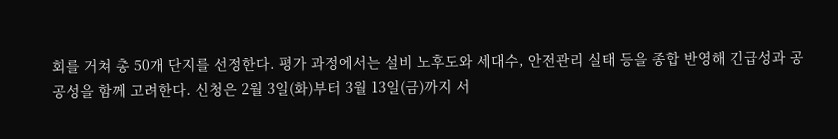회를 거쳐 총 50개 단지를 선정한다. 평가 과정에서는 설비 노후도와 세대수, 안전관리 실태 등을 종합 반영해 긴급성과 공공성을 함께 고려한다. 신청은 2월 3일(화)부터 3월 13일(금)까지 서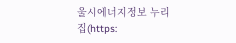울시에너지정보 누리집(https: